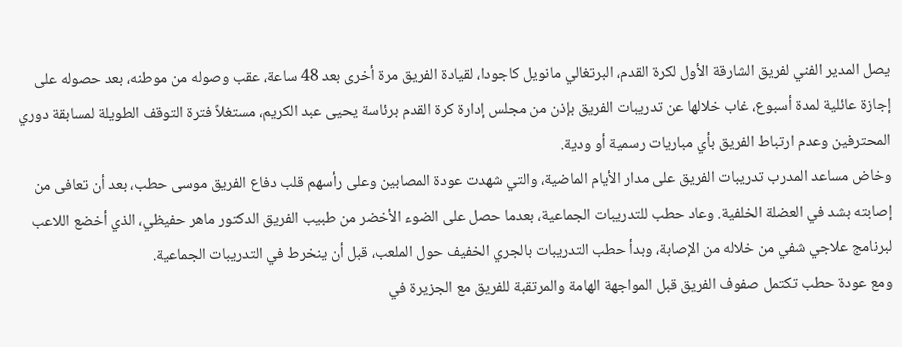يصل المدير الفني لفريق الشارقة الأول لكرة القدم، البرتغالي مانويل كاجودا، لقيادة الفريق مرة أخرى بعد 48 ساعة، عقب وصوله من موطنه، بعد حصوله على إجازة عائلية لمدة أسبوع، غاب خلالها عن تدريبات الفريق بإذن من مجلس إدارة كرة القدم برئاسة يحيى عبد الكريم، مستغلاً فترة التوقف الطويلة لمسابقة دوري المحترفين وعدم ارتباط الفريق بأي مباريات رسمية أو ودية.
وخاض مساعد المدرب تدريبات الفريق على مدار الأيام الماضية، والتي شهدت عودة المصابين وعلى رأسهم قلب دفاع الفريق موسى حطب، بعد أن تعافى من إصابته بشد في العضلة الخلفية. وعاد حطب للتدريبات الجماعية، بعدما حصل على الضوء الأخضر من طبيب الفريق الدكتور ماهر حفيظي، الذي أخضع اللاعب لبرنامج علاجي شفي من خلاله من الإصابة، وبدأ حطب التدريبات بالجري الخفيف حول الملعب، قبل أن ينخرط في التدريبات الجماعية.
ومع عودة حطب تكتمل صفوف الفريق قبل المواجهة الهامة والمرتقبة للفريق مع الجزيرة في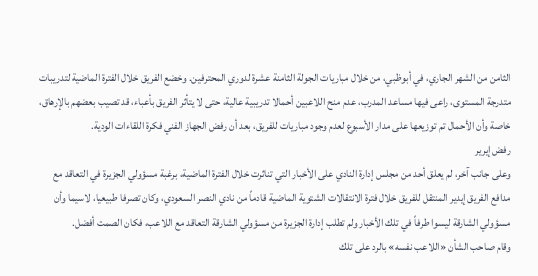الثامن من الشهر الجاري، في أبوظبي، من خلال مباريات الجولة الثامنة عشرة لدوري المحترفين. وخضع الفريق خلال الفترة الماضية لتدريبات متدرجة المستوى، راعى فيها مساعد المدرب، عدم منح اللاعبين أحمالا تدريبية عالية، حتى لا يتأثر الفريق بأعباء، قد تصيب بعضهم بالإرهاق، خاصة وأن الأحمال تم توزيعها على مدار الأسبوع لعدم وجود مباريات للفريق، بعد أن رفض الجهاز الفني فكرة اللقاءات الودية.
رفض إيرير
وعلى جانب آخر، لم يعلق أحد من مجلس إدارة النادي على الأخبار التي تناثرت خلال الفترة الماضية، برغبة مسؤولي الجزيرة في التعاقد مع مدافع الفريق إيدير المنتقل للفريق خلال فترة الانتقالات الشتوية الماضية قادماً من نادي النصر السعودي، وكان تصرفا طبيعيا، لاسيما وأن مسؤولي الشارقة ليسوا طرفاً في تلك الأخبار ولم تطلب إدارة الجزيرة من مسؤولي الشارقة التعاقد مع اللاعب، فكان الصمت أفضل.
وقام صاحب الشأن «اللاعب نفسه» بالرد على تلك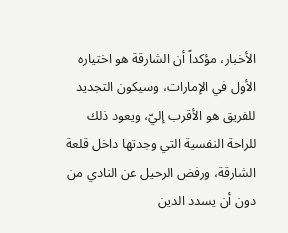الأخبار، مؤكداً أن الشارقة هو اختياره الأول في الإمارات، وسيكون التجديد للفريق هو الأقرب إليّ، ويعود ذلك للراحة النفسية التي وجدتها داخل قلعة الشارقة، ورفض الرحيل عن النادي من دون أن يسدد الدين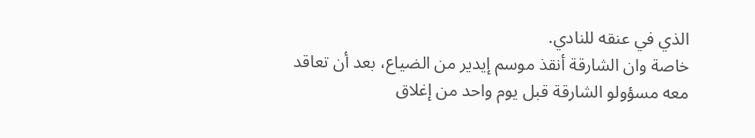الذي في عنقه للنادي.
خاصة وان الشارقة أنقذ موسم إيدير من الضياع، بعد أن تعاقد معه مسؤولو الشارقة قبل يوم واحد من إغلاق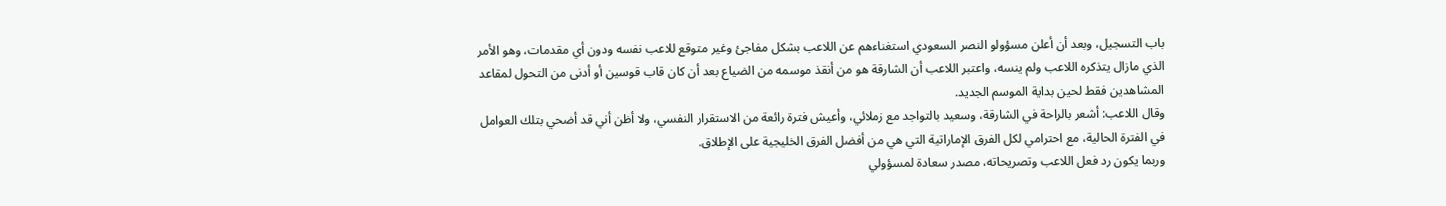باب التسجيل، وبعد أن أعلن مسؤولو النصر السعودي استغناءهم عن اللاعب بشكل مفاجئ وغير متوقع للاعب نفسه ودون أي مقدمات، وهو الأمر الذي مازال يتذكره اللاعب ولم ينسه، واعتبر اللاعب أن الشارقة هو من أنقذ موسمه من الضياع بعد أن كان قاب قوسين أو أدنى من التحول لمقاعد المشاهدين فقط لحين بداية الموسم الجديد.
وقال اللاعب: أشعر بالراحة في الشارقة، وسعيد بالتواجد مع زملائي، وأعيش فترة رائعة من الاستقرار النفسي، ولا أظن أني قد أضحي بتلك العوامل في الفترة الحالية، مع احترامي لكل الفرق الإماراتية التي هي من أفضل الفرق الخليجية على الإطلاق.
وربما يكون رد فعل اللاعب وتصريحاته، مصدر سعادة لمسؤولي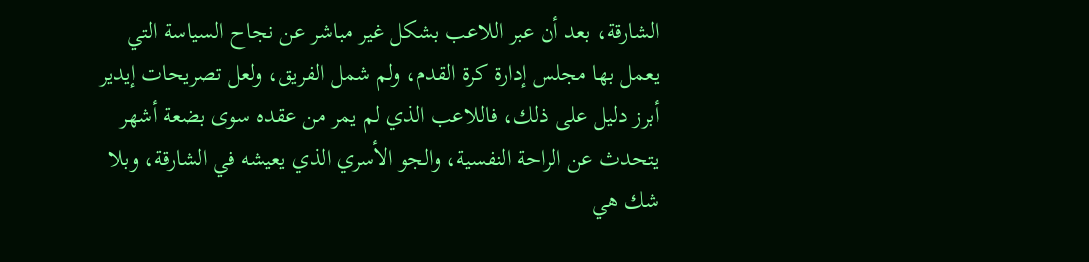الشارقة، بعد أن عبر اللاعب بشكل غير مباشر عن نجاح السياسة التي يعمل بها مجلس إدارة كرة القدم، ولم شمل الفريق، ولعل تصريحات إيدير أبرز دليل على ذلك، فاللاعب الذي لم يمر من عقده سوى بضعة أشهر يتحدث عن الراحة النفسية، والجو الأسري الذي يعيشه في الشارقة، وبلا شك هي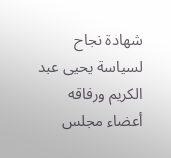شهادة نجاح لسياسة يحيى عبد الكريم ورفاقه أعضاء مجلس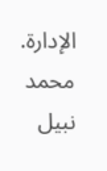الإدارة.
محمد نبيل